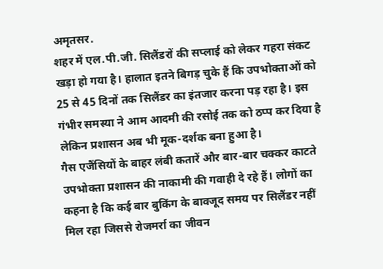अमृतसर.
शहर में एल.पी.जी. सिलैंडरों की सप्लाई को लेकर गहरा संकट खड़ा हो गया है। हालात इतने बिगड़ चुके हैं कि उपभोक्ताओं को 25 से 45 दिनों तक सिलैंडर का इंतजार करना पड़ रहा है। इस गंभीर समस्या ने आम आदमी की रसोई तक को ठप्प कर दिया है लेकिन प्रशासन अब भी मूक-दर्शक बना हुआ है।
गैस एजैंसियों के बाहर लंबी कतारें और बार-बार चक्कर काटते उपभोक्ता प्रशासन की नाकामी की गवाही दे रहे हैं। लोगों का कहना है कि कई बार बुकिंग के बावजूद समय पर सिलैंडर नहीं मिल रहा जिससे रोजमर्रा का जीवन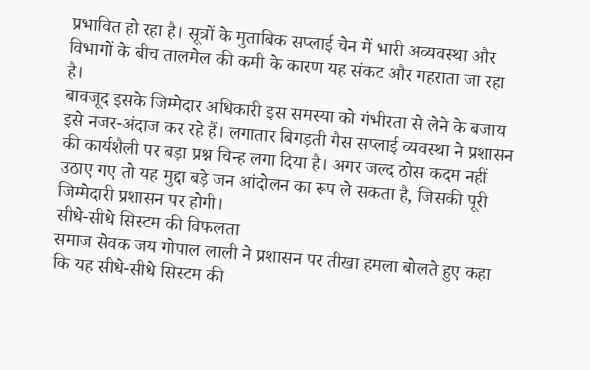प्रभावित हो रहा है। सूत्रों के मुताबिक सप्लाई चेन में भारी अव्यवस्था और विभागों के बीच तालमेल की कमी के कारण यह संकट और गहराता जा रहा है।
बावजूद इसके जिम्मेदार अधिकारी इस समस्या को गंभीरता से लेने के बजाय इसे नजर-अंदाज कर रहे हैं। लगातार बिगड़ती गैस सप्लाई व्यवस्था ने प्रशासन की कार्यशैली पर बड़ा प्रश्न चिन्ह लगा दिया है। अगर जल्द ठोस कदम नहीं उठाए गए तो यह मुद्दा बड़े जन आंदोलन का रूप ले सकता है, जिसकी पूरी जिम्मेदारी प्रशासन पर होगी।
सीधे-सीधे सिस्टम की विफलता
समाज सेवक जय गोपाल लाली ने प्रशासन पर तीखा हमला बोलते हुए कहा कि यह सीधे-सीधे सिस्टम की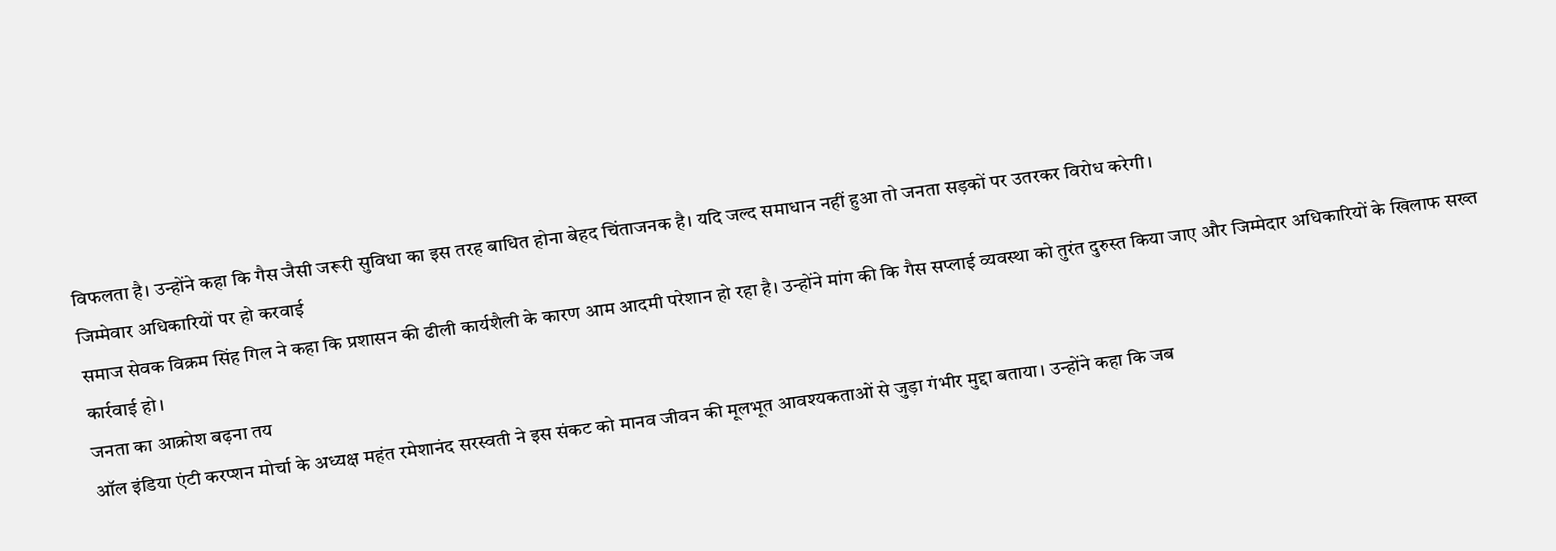विफलता है। उन्होंने कहा कि गैस जैसी जरूरी सुविधा का इस तरह बाधित होना बेहद चिंताजनक है। यदि जल्द समाधान नहीं हुआ तो जनता सड़कों पर उतरकर विरोध करेगी।
जिम्मेवार अधिकारियों पर हो करवाई
समाज सेवक विक्रम सिंह गिल ने कहा कि प्रशासन की ढीली कार्यशैली के कारण आम आदमी परेशान हो रहा है। उन्होंने मांग की कि गैस सप्लाई व्यवस्था को तुरंत दुरुस्त किया जाए और जिम्मेदार अधिकारियों के खिलाफ सख्त कार्रवाई हो।
जनता का आक्रोश बढ़ना तय
ऑल इंडिया एंटी करप्शन मोर्चा के अध्यक्ष महंत रमेशानंद सरस्वती ने इस संकट को मानव जीवन की मूलभूत आवश्यकताओं से जुड़ा गंभीर मुद्दा बताया। उन्होंने कहा कि जब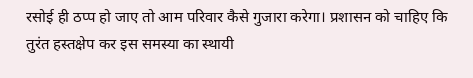रसोई ही ठप्प हो जाए तो आम परिवार कैसे गुजारा करेगा। प्रशासन को चाहिए कि तुरंत हस्तक्षेप कर इस समस्या का स्थायी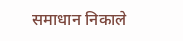समाधान निकाले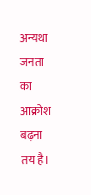अन्यथा जनता का आक्रोश बढ़ना तय है।